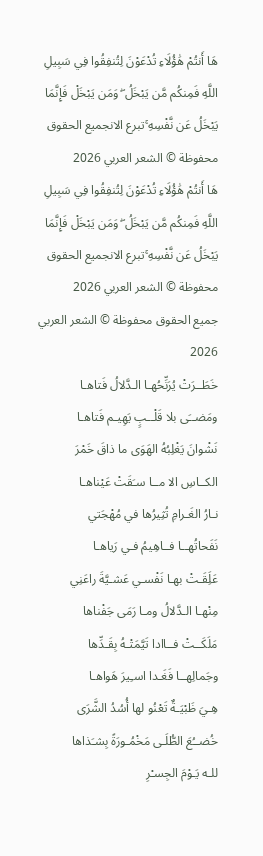هَا أَنتُمْ هَٰؤُلَاءِ تُدْعَوْنَ لِتُنفِقُوا فِي سَبِيلِ اللَّهِ فَمِنكُم مَّن يَبْخَلُ ۖ وَمَن يَبْخَلْ فَإِنَّمَا يَبْخَلُ عَن نَّفْسِهِ ۚتبرع الانجميع الحقوق محفوظة © الشعر العربي 2026
هَا أَنتُمْ هَٰؤُلَاءِ تُدْعَوْنَ لِتُنفِقُوا فِي سَبِيلِ اللَّهِ فَمِنكُم مَّن يَبْخَلُ ۖ وَمَن يَبْخَلْ فَإِنَّمَا يَبْخَلُ عَن نَّفْسِهِ ۚتبرع الانجميع الحقوق محفوظة © الشعر العربي 2026
جميع الحقوق محفوظة © الشعر العربي 2026
خَطَــرَتْ يُرَنِّحُهـا الـدَّلالُ فَتاهـا
ومَضــَى بلا قَلْــبٍ يَهِيـم فَتاهـا
نَشْوانَ يَغْلِبُهُ الهَوَى ما ذاقَ خَمْرَ
الكــاسِ الا مــا سـَقَتْ عَيْناهـا
نـارُ الغَـرامِ تُثِيرُها في مُهْجَتي
نَفَحاتُهــا فــاهِيمُ فـي رَياهـا
عَلَِقَـتْ بهـا نَفْسـي عَشـيَّةَ راعَنِي
مِنْهـا الـدَّلالُ ومـا رَمَى جَفْناها
مَلَكَــتْ فــاادا تَيَّمَتْـهُ بِقَـدِّها
وجَمالِهــا فَغَـدا اسـِيرَ هَواهـا
هِـيَ ظَبْيَـةٌ تَعْنُو لها أُسُدُ الشَّرَى
خُضــُعَ الطُّلَـى مَخْمُـورَةً بِشـَذاها
للـه يَـوْمَ الجِسـْرِ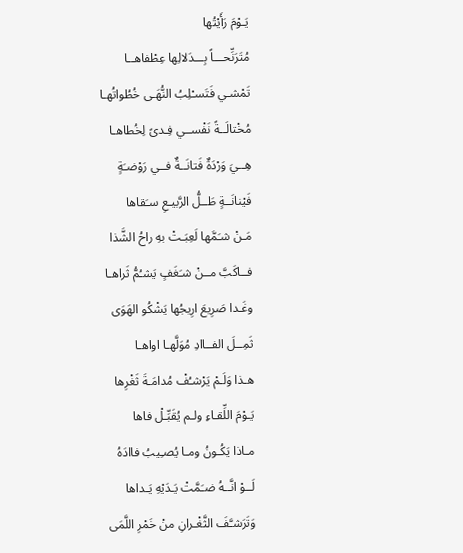يَـوْمَ رَأَيْتُها
مُتَرَنِّحـــاً بِـــدَلالِها عِطْفاهــا
تَمْشـي فَتَسـْلِبُ النُّهَـى خُطُواتُهـا
مُخْتالَــةً نَفْســي فِـدىً لِخُطاهـا
هِــيَ وَرْدَةٌ فَتانَــةٌ فــي رَوْضـَةٍ
فَيْنانَــةٍ طَــلُّ الرَّبيـعِ سـَقاها
مَـنْ شـَمَّها لَعِبَـتْ بهِ راحُ الشَّذا
فــاكَبَّ مــنْ شـَغَفٍ يَشـُمُّ ثَراهـا
وغَـدا صَرِيعَ ارِيجُها يَشْكُو الهَوَى
ثَمِــلَ الفــاادِ مُوَلَّهـا اواهـا
هـذا وَلَـمْ يَرْشـُفْ مُدامَـةَ ثَغْرِها
يَـوْمَ اللِّقـاءِ ولـم يُقَبِّـلْ فاها
مـاذا يَكُـونُ ومـا يُصـِيبُ فاادَهُ
لَــوْ انَّــهُ ضـَمَّتْ يَـدَيْهِ يَـداها
وَتَرَشـَّفَ الثَّغْـرانِ منْ خَمْرِ اللَّمَى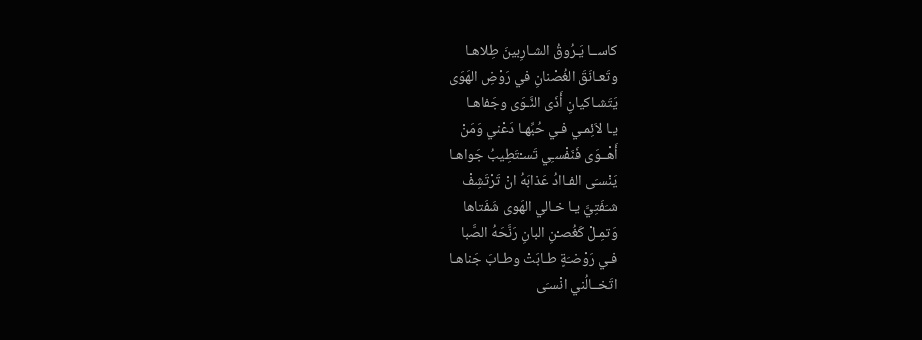كاســا يَـرُوقُ الشـارِبينَ طِلاهـا
وتَعـانَقَ الغُصْنانِ في رَوْضِ الهَوَى
يَتَشـاكيانِ أَذَى النَّـوَى وجَفاهـا
يـا لاَئِمـي فـي حُبِّهـا دَعْني وَمَنْ
أَهْــوَى فَنَفْسـِي تَسـْتَطِيبُ جَواهـا
يَنْسـَى الفـاادُ عَذابَهُ انْ تَرْتَشِفْ
شـَفَتِيَّ يـا خـالي الهَوى شَفَتاها
وَتمِـلْ كَغُصـْنِ البانِ رَنَّحَهُ الصَّبا
فـي رَوْضـَةٍ طـابَتْ وطـابَ جَناهـا
اتَخــالُني انْسـَى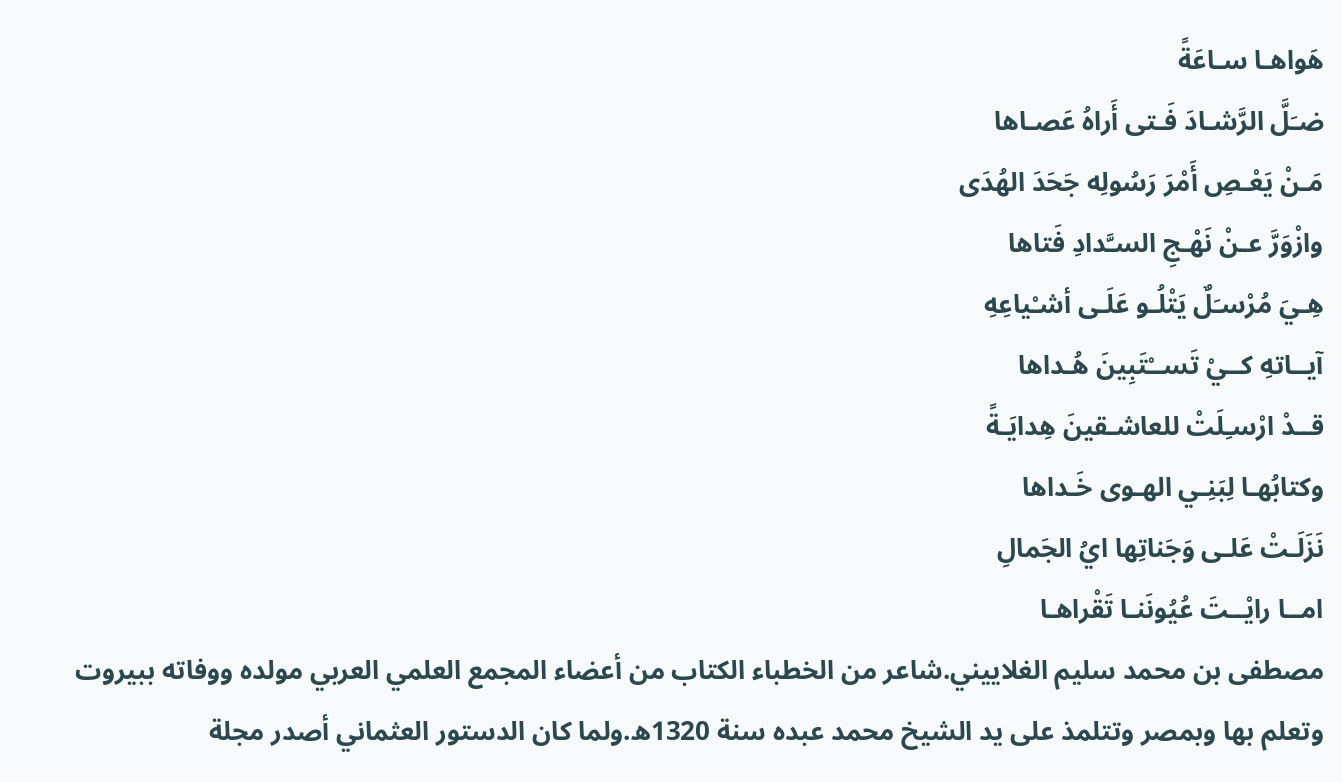هَواهـا سـاعَةً
ضـَلَّ الرَّشـادَ فَـتى أَراهُ عَصـاها
مَـنْ يَعْـصِ أَمْرَ رَسُولِه جَحَدَ الهُدَى
وازْوَرَّ عـنْ نَهْـجِ السـَّدادِ فَتاها
هِـيَ مُرْسـَلٌ يَتْلُـو عَلَـى أشـْياعِهِ
آيــاتهِ كــيْ تَســْتَبِينَ هُـداها
قــدْ ارْسـِلَتْ للعاشـقينَ هِدايَـةً
وكتابُهـا لِبَنِـي الهـوى خَـداها
نَزَلَـتْ عَلـى وَجَناتِها ايُ الجَمالِ
امــا رايْــتَ عُيُونَنـا تَقْراهـا
مصطفى بن محمد سليم الغلاييني.شاعر من الخطباء الكتاب من أعضاء المجمع العلمي العربي مولده ووفاته ببيروت وتعلم بها وبمصر وتتلمذ على يد الشيخ محمد عبده سنة 1320ه.ولما كان الدستور العثماني أصدر مجلة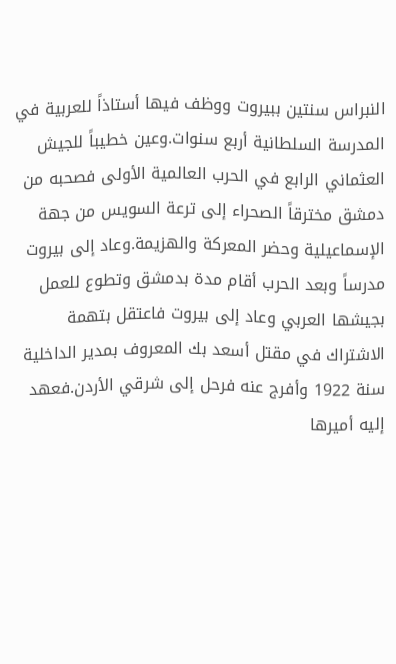النبراس سنتين ببيروت ووظف فيها أستاذاً للعربية في المدرسة السلطانية أربع سنوات.وعين خطيباً للجيش العثماني الرابع في الحرب العالمية الأولى فصحبه من دمشق مخترقاً الصحراء إلى ترعة السويس من جهة الإسماعيلية وحضر المعركة والهزيمة.وعاد إلى بيروت مدرساً وبعد الحرب أقام مدة بدمشق وتطوع للعمل بجيشها العربي وعاد إلى بيروت فاعتقل بتهمة الاشتراك في مقتل أسعد بك المعروف بمدير الداخلية سنة 1922 وأفرج عنه فرحل إلى شرقي الأردن.فعهد إليه أميرها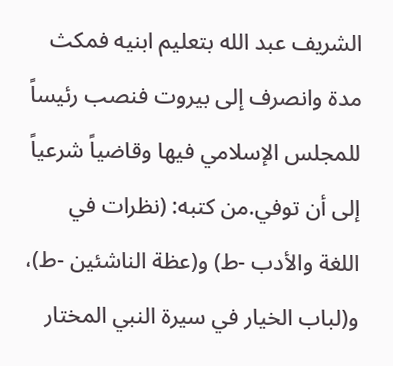الشريف عبد الله بتعليم ابنيه فمكث مدة وانصرف إلى بيروت فنصب رئيساً للمجلس الإسلامي فيها وقاضياً شرعياً إلى أن توفي.من كتبه: (نظرات في اللغة والأدب -ط) و(عظة الناشئين -ط)، و(لباب الخيار في سيرة النبي المختار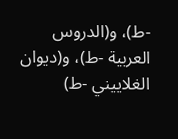-ط)، و(الدروس العربية -ط)، و(ديوان الغلاييني -ط)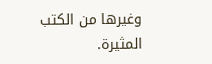وغيرها من الكتب المثيرة.